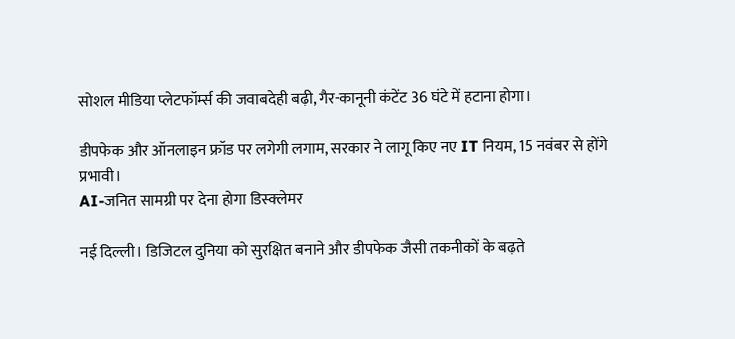सोशल मीडिया प्लेटफॉर्म्स की जवाबदेही बढ़ी, गैर-कानूनी कंटेंट 36 घंटे में हटाना होगा।

डीपफेक और ऑनलाइन फ्रॉड पर लगेगी लगाम, सरकार ने लागू किए नए IT नियम, 15 नवंबर से होंगे प्रभावी।
AI-जनित सामग्री पर देना होगा डिस्क्लेमर

नई दिल्ली। डिजिटल दुनिया को सुरक्षित बनाने और डीपफेक जैसी तकनीकों के बढ़ते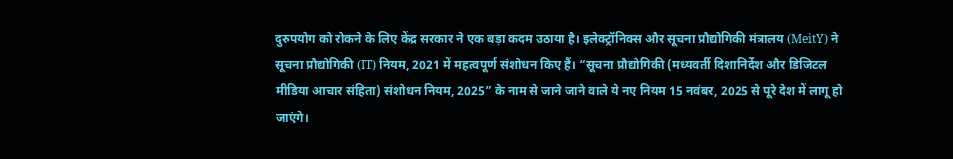दुरुपयोग को रोकने के लिए केंद्र सरकार ने एक बड़ा कदम उठाया है। इलेक्ट्रॉनिक्स और सूचना प्रौद्योगिकी मंत्रालय (MeitY) ने सूचना प्रौद्योगिकी (IT) नियम, 2021 में महत्वपूर्ण संशोधन किए हैं। “सूचना प्रौद्योगिकी (मध्यवर्ती दिशानिर्देश और डिजिटल मीडिया आचार संहिता) संशोधन नियम, 2025” के नाम से जाने जाने वाले ये नए नियम 15 नवंबर, 2025 से पूरे देश में लागू हो जाएंगे।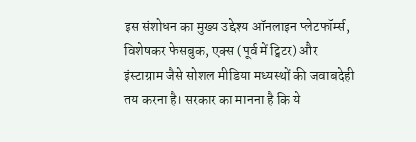इस संशोधन का मुख्य उद्देश्य ऑनलाइन प्लेटफॉर्म्स, विशेषकर फेसबुक, एक्स (पूर्व में ट्विटर) और इंस्टाग्राम जैसे सोशल मीडिया मध्यस्थों की जवाबदेही तय करना है। सरकार का मानना है कि ये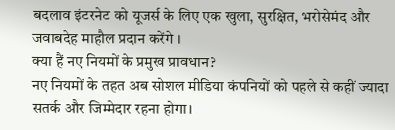बदलाव इंटरनेट को यूजर्स के लिए एक खुला, सुरक्षित, भरोसेमंद और जवाबदेह माहौल प्रदान करेंगे ।
क्या हैं नए नियमों के प्रमुख प्रावधान?
नए नियमों के तहत अब सोशल मीडिया कंपनियों को पहले से कहीं ज्यादा सतर्क और जिम्मेदार रहना होगा।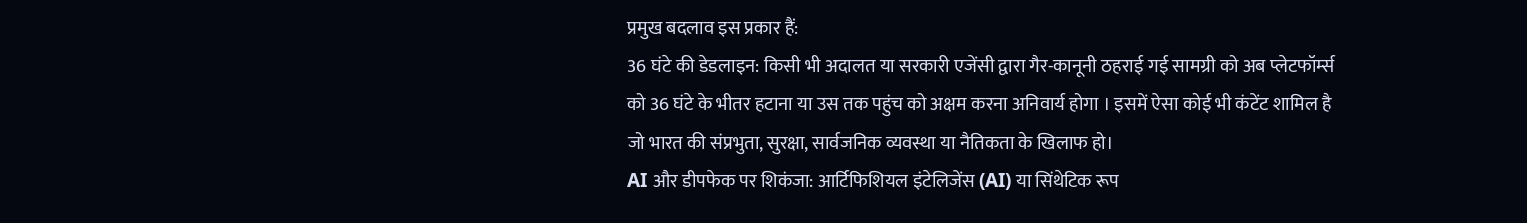प्रमुख बदलाव इस प्रकार हैं:
36 घंटे की डेडलाइन: किसी भी अदालत या सरकारी एजेंसी द्वारा गैर-कानूनी ठहराई गई सामग्री को अब प्लेटफॉर्म्स को 36 घंटे के भीतर हटाना या उस तक पहुंच को अक्षम करना अनिवार्य होगा । इसमें ऐसा कोई भी कंटेंट शामिल है जो भारत की संप्रभुता, सुरक्षा, सार्वजनिक व्यवस्था या नैतिकता के खिलाफ हो।
AI और डीपफेक पर शिकंजा: आर्टिफिशियल इंटेलिजेंस (AI) या सिंथेटिक रूप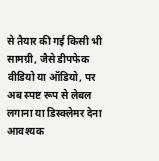से तैयार की गई किसी भी सामग्री, जैसे डीपफेक वीडियो या ऑडियो, पर अब स्पष्ट रूप से लेबल लगाना या डिस्क्लेमर देना आवश्यक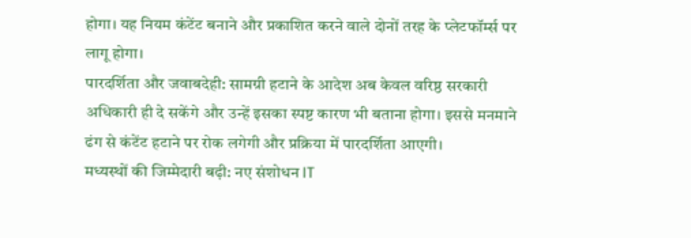होगा। यह नियम कंटेंट बनाने और प्रकाशित करने वाले दोनों तरह के प्लेटफॉर्म्स पर लागू होगा।
पारदर्शिता और जवाबदेही: सामग्री हटाने के आदेश अब केवल वरिष्ठ सरकारी अधिकारी ही दे सकेंगे और उन्हें इसका स्पष्ट कारण भी बताना होगा। इससे मनमाने ढंग से कंटेंट हटाने पर रोक लगेगी और प्रक्रिया में पारदर्शिता आएगी।
मध्यस्थों की जिम्मेदारी बढ़ी: नए संशोधन IT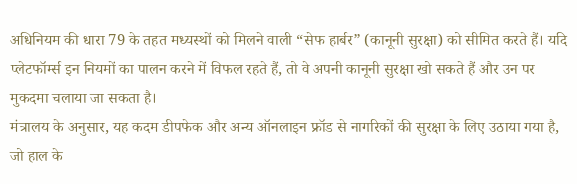अधिनियम की धारा 79 के तहत मध्यस्थों को मिलने वाली “सेफ हार्बर” (कानूनी सुरक्षा) को सीमित करते हैं। यदि प्लेटफॉर्म्स इन नियमों का पालन करने में विफल रहते हैं, तो वे अपनी कानूनी सुरक्षा खो सकते हैं और उन पर मुकदमा चलाया जा सकता है।
मंत्रालय के अनुसार, यह कदम डीपफेक और अन्य ऑनलाइन फ्रॉड से नागरिकों की सुरक्षा के लिए उठाया गया है, जो हाल के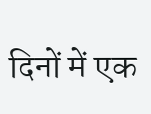दिनों में एक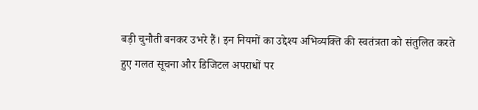बड़ी चुनौती बनकर उभरे हैं। इन नियमों का उद्देश्य अभिव्यक्ति की स्वतंत्रता को संतुलित करते हुए गलत सूचना और डिजिटल अपराधों पर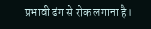प्रभावी ढंग से रोक लगाना है।